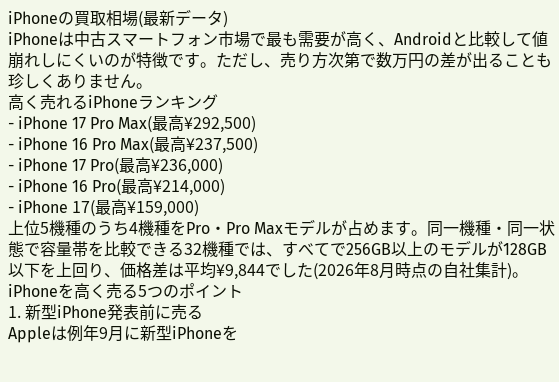iPhoneの買取相場(最新データ)
iPhoneは中古スマートフォン市場で最も需要が高く、Androidと比較して値崩れしにくいのが特徴です。ただし、売り方次第で数万円の差が出ることも珍しくありません。
高く売れるiPhoneランキング
- iPhone 17 Pro Max(最高¥292,500)
- iPhone 16 Pro Max(最高¥237,500)
- iPhone 17 Pro(最高¥236,000)
- iPhone 16 Pro(最高¥214,000)
- iPhone 17(最高¥159,000)
上位5機種のうち4機種をPro・Pro Maxモデルが占めます。同一機種・同一状態で容量帯を比較できる32機種では、すべてで256GB以上のモデルが128GB以下を上回り、価格差は平均¥9,844でした(2026年8月時点の自社集計)。
iPhoneを高く売る5つのポイント
1. 新型iPhone発表前に売る
Appleは例年9月に新型iPhoneを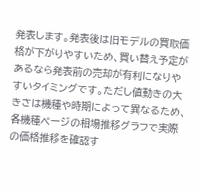発表します。発表後は旧モデルの買取価格が下がりやすいため、買い替え予定があるなら発表前の売却が有利になりやすいタイミングです。ただし値動きの大きさは機種や時期によって異なるため、各機種ページの相場推移グラフで実際の価格推移を確認す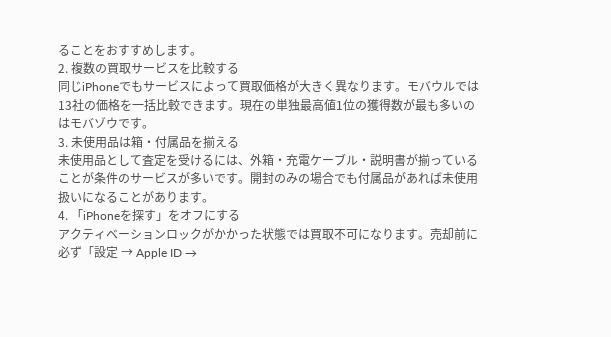ることをおすすめします。
2. 複数の買取サービスを比較する
同じiPhoneでもサービスによって買取価格が大きく異なります。モバウルでは13社の価格を一括比較できます。現在の単独最高値1位の獲得数が最も多いのはモバゾウです。
3. 未使用品は箱・付属品を揃える
未使用品として査定を受けるには、外箱・充電ケーブル・説明書が揃っていることが条件のサービスが多いです。開封のみの場合でも付属品があれば未使用扱いになることがあります。
4. 「iPhoneを探す」をオフにする
アクティベーションロックがかかった状態では買取不可になります。売却前に必ず「設定 → Apple ID →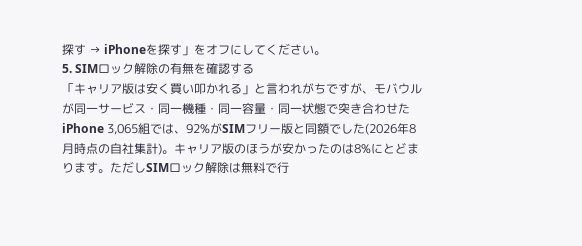探す → iPhoneを探す」をオフにしてください。
5. SIMロック解除の有無を確認する
「キャリア版は安く買い叩かれる」と言われがちですが、モバウルが同一サービス・同一機種・同一容量・同一状態で突き合わせたiPhone 3,065組では、92%がSIMフリー版と同額でした(2026年8月時点の自社集計)。キャリア版のほうが安かったのは8%にとどまります。ただしSIMロック解除は無料で行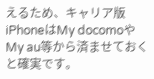えるため、キャリア版iPhoneはMy docomoやMy au等から済ませておくと確実です。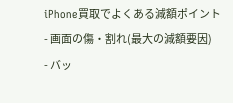iPhone買取でよくある減額ポイント
- 画面の傷・割れ(最大の減額要因)
- バッ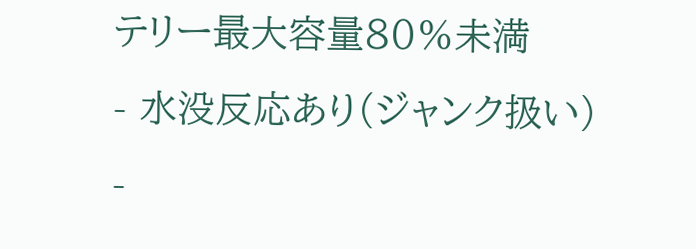テリー最大容量80%未満
- 水没反応あり(ジャンク扱い)
-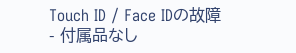Touch ID / Face IDの故障
- 付属品なし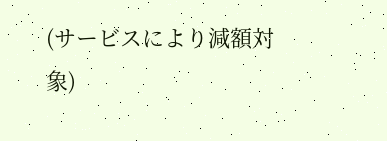(サービスにより減額対象)